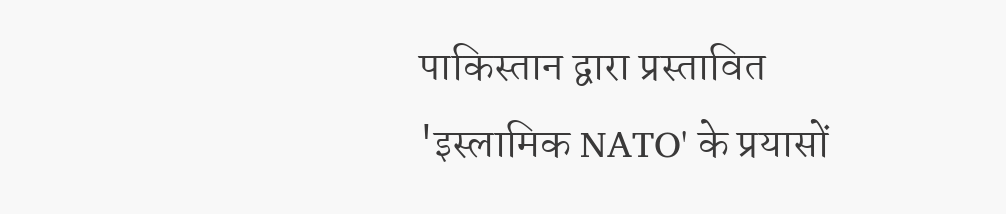पाकिस्तान द्वारा प्रस्तावित 'इस्लामिक NATO' के प्रयासों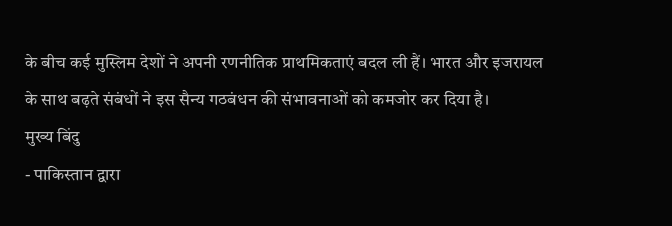के बीच कई मुस्लिम देशों ने अपनी रणनीतिक प्राथमिकताएं बदल ली हैं। भारत और इजरायल के साथ बढ़ते संबंधों ने इस सैन्य गठबंधन की संभावनाओं को कमजोर कर दिया है।
मुख्य बिंदु
- पाकिस्तान द्वारा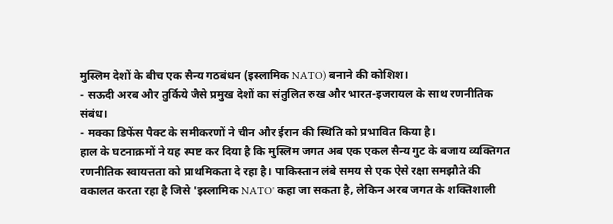मुस्लिम देशों के बीच एक सैन्य गठबंधन (इस्लामिक NATO) बनाने की कोशिश।
- सऊदी अरब और तुर्किये जैसे प्रमुख देशों का संतुलित रुख और भारत-इजरायल के साथ रणनीतिक संबंध।
- मक्का डिफेंस पैक्ट के समीकरणों ने चीन और ईरान की स्थिति को प्रभावित किया है।
हाल के घटनाक्रमों ने यह स्पष्ट कर दिया है कि मुस्लिम जगत अब एक एकल सैन्य गुट के बजाय व्यक्तिगत रणनीतिक स्वायत्तता को प्राथमिकता दे रहा है। पाकिस्तान लंबे समय से एक ऐसे रक्षा समझौते की वकालत करता रहा है जिसे 'इस्लामिक NATO' कहा जा सकता है, लेकिन अरब जगत के शक्तिशाली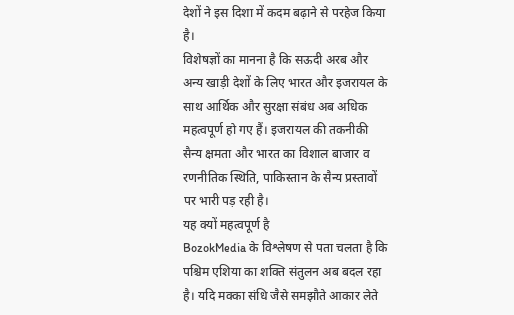देशों ने इस दिशा में कदम बढ़ाने से परहेज किया है।
विशेषज्ञों का मानना है कि सऊदी अरब और अन्य खाड़ी देशों के लिए भारत और इजरायल के साथ आर्थिक और सुरक्षा संबंध अब अधिक महत्वपूर्ण हो गए हैं। इजरायल की तकनीकी सैन्य क्षमता और भारत का विशाल बाजार व रणनीतिक स्थिति, पाकिस्तान के सैन्य प्रस्तावों पर भारी पड़ रही है।
यह क्यों महत्वपूर्ण है
BozokMedia के विश्लेषण से पता चलता है कि पश्चिम एशिया का शक्ति संतुलन अब बदल रहा है। यदि मक्का संधि जैसे समझौते आकार लेते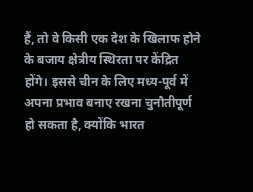हैं, तो वे किसी एक देश के खिलाफ होने के बजाय क्षेत्रीय स्थिरता पर केंद्रित होंगे। इससे चीन के लिए मध्य-पूर्व में अपना प्रभाव बनाए रखना चुनौतीपूर्ण हो सकता है, क्योंकि भारत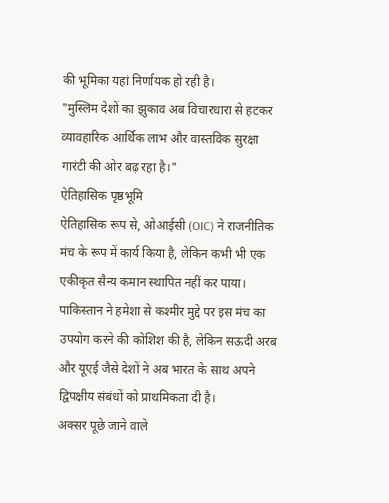की भूमिका यहां निर्णायक हो रही है।
"मुस्लिम देशों का झुकाव अब विचारधारा से हटकर व्यावहारिक आर्थिक लाभ और वास्तविक सुरक्षा गारंटी की ओर बढ़ रहा है।"
ऐतिहासिक पृष्ठभूमि
ऐतिहासिक रूप से, ओआईसी (OIC) ने राजनीतिक मंच के रूप में कार्य किया है, लेकिन कभी भी एक एकीकृत सैन्य कमान स्थापित नहीं कर पाया। पाकिस्तान ने हमेशा से कश्मीर मुद्दे पर इस मंच का उपयोग करने की कोशिश की है, लेकिन सऊदी अरब और यूएई जैसे देशों ने अब भारत के साथ अपने द्विपक्षीय संबंधों को प्राथमिकता दी है।
अक्सर पूछे जाने वाले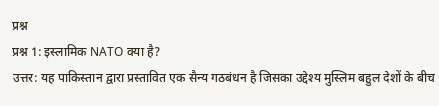प्रश्न
प्रश्न 1: इस्लामिक NATO क्या है?
उत्तर: यह पाकिस्तान द्वारा प्रस्तावित एक सैन्य गठबंधन है जिसका उद्देश्य मुस्लिम बहुल देशों के बीच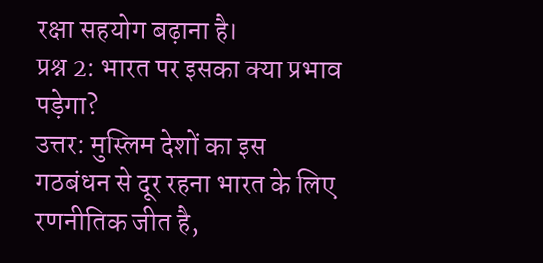रक्षा सहयोग बढ़ाना है।
प्रश्न 2: भारत पर इसका क्या प्रभाव पड़ेगा?
उत्तर: मुस्लिम देशों का इस गठबंधन से दूर रहना भारत के लिए रणनीतिक जीत है,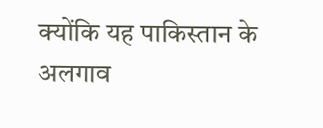क्योंकि यह पाकिस्तान के अलगाव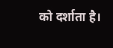को दर्शाता है।